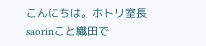こんにちは。ホトリ室長saorinこと織田で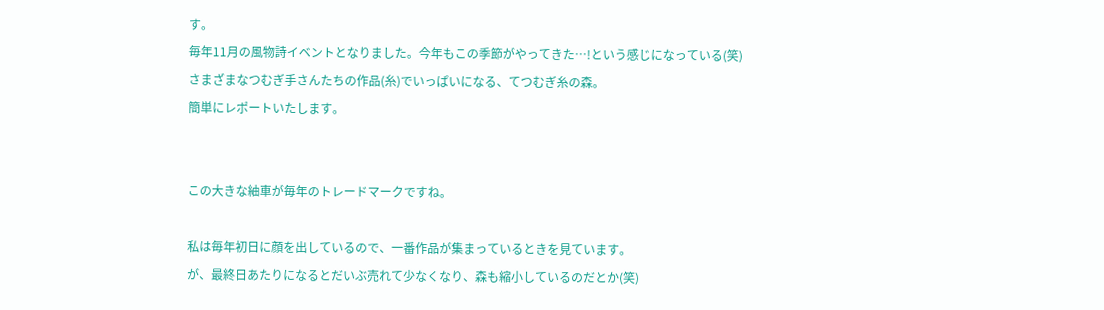す。
毎年11月の風物詩イベントとなりました。今年もこの季節がやってきた…!という感じになっている(笑)
さまざまなつむぎ手さんたちの作品(糸)でいっぱいになる、てつむぎ糸の森。
簡単にレポートいたします。


この大きな紬車が毎年のトレードマークですね。

私は毎年初日に顔を出しているので、一番作品が集まっているときを見ています。
が、最終日あたりになるとだいぶ売れて少なくなり、森も縮小しているのだとか(笑)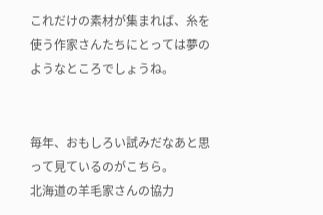これだけの素材が集まれば、糸を使う作家さんたちにとっては夢のようなところでしょうね。


毎年、おもしろい試みだなあと思って見ているのがこちら。
北海道の羊毛家さんの協力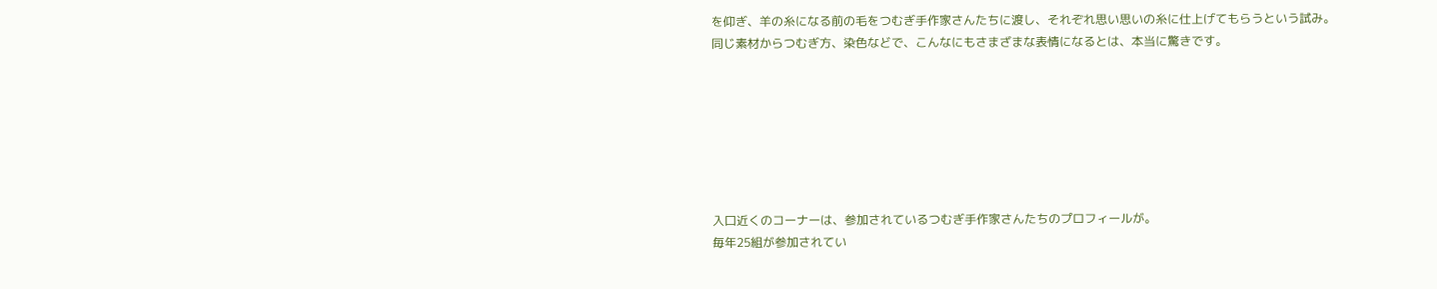を仰ぎ、羊の糸になる前の毛をつむぎ手作家さんたちに渡し、それぞれ思い思いの糸に仕上げてもらうという試み。
同じ素材からつむぎ方、染色などで、こんなにもさまざまな表情になるとは、本当に驚きです。







入口近くのコーナーは、参加されているつむぎ手作家さんたちのプロフィールが。
毎年25組が参加されてい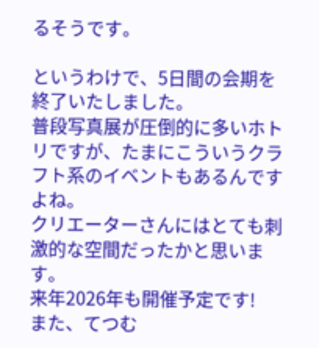るそうです。

というわけで、5日間の会期を終了いたしました。
普段写真展が圧倒的に多いホトリですが、たまにこういうクラフト系のイベントもあるんですよね。
クリエーターさんにはとても刺激的な空間だったかと思います。
来年2026年も開催予定です!
また、てつむ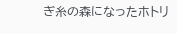ぎ糸の森になったホトリ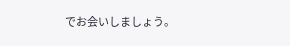でお会いしましょう。